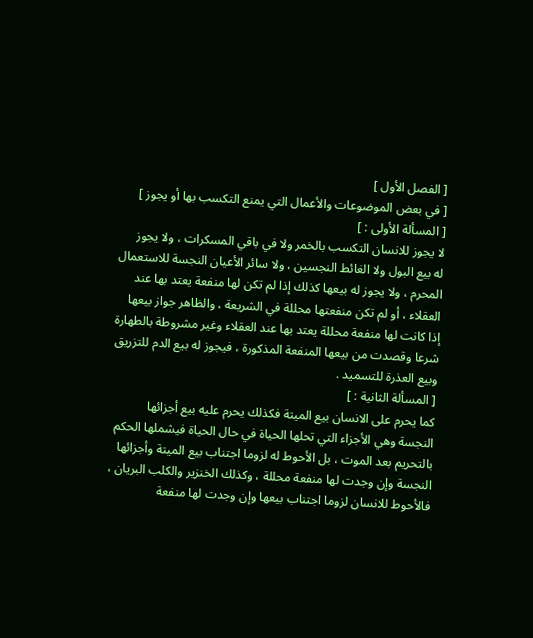[ الفصل الأول ]
[ في بعض الموضوعات والأعمال التي يمنع التكسب بها أو يجوز ]
[ المسألة الأولى : ]
لا يجوز للانسان التكسب بالخمر ولا في باقي المسكرات ، ولا يجوز
له بيع البول ولا الغائط النجسين ، ولا سائر الأعيان النجسة للاستعمال
المحرم ، ولا يجوز له بيعها كذلك إذا لم تكن لها منفعة يعتد بها عند
العقلاء ، أو لم تكن منفعتها محللة في الشريعة ، والظاهر جواز بيعها
إذا كانت لها منفعة محللة يعتد بها عند العقلاء وغير مشروطة بالطهارة
شرعا وقصدت من بيعها المنفعة المذكورة ، فيجوز له بيع الدم للتزريق
وبيع العذرة للتسميد .
[ المسألة الثانية : ]
كما يحرم على الانسان بيع الميتة فكذلك يحرم عليه بيع أجزائها
النجسة وهي الأجزاء التي تحلها الحياة في حال الحياة فيشملها الحكم
بالتحريم بعد الموت ، بل الأحوط له لزوما اجتناب بيع الميتة وأجزائها
النجسة وإن وجدت لها منفعة محللة ، وكذلك الخنزير والكلب البريان ،
فالأحوط للانسان لزوما اجتناب بيعها وإن وجدت لها منفعة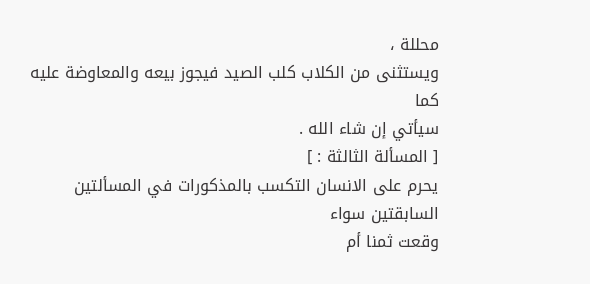محللة ،
ويستثنى من الكلاب كلب الصيد فيجوز بيعه والمعاوضة عليه كما
سيأتي إن شاء الله .
[ المسألة الثالثة : ]
يحرم على الانسان التكسب بالمذكورات في المسألتين السابقتين سواء
وقعت ثمنا أم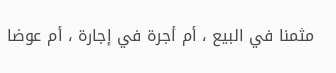مثمنا في البيع ، أم أجرة في إجارة ، أم عوضا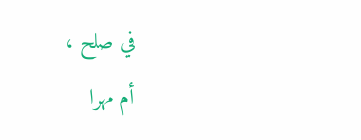في صلح ،
أم مهرا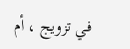في تزويج ، أم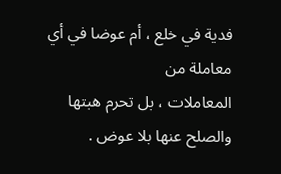فدية في خلع ، أم عوضا في أي معاملة من
المعاملات ، بل تحرم هبتها والصلح عنها بلا عوض .